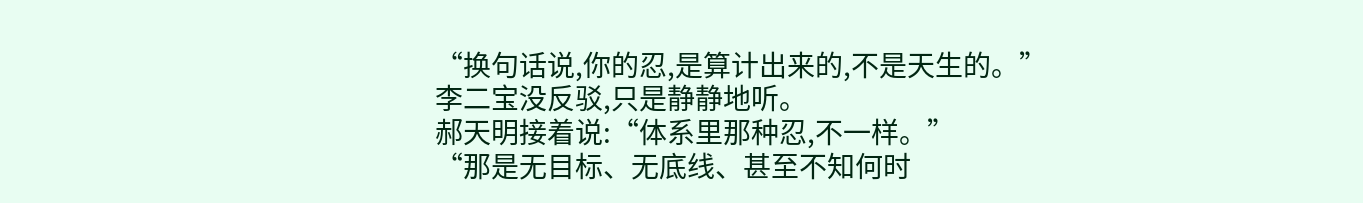“换句话说,你的忍,是算计出来的,不是天生的。”
李二宝没反驳,只是静静地听。
郝天明接着说:“体系里那种忍,不一样。”
“那是无目标、无底线、甚至不知何时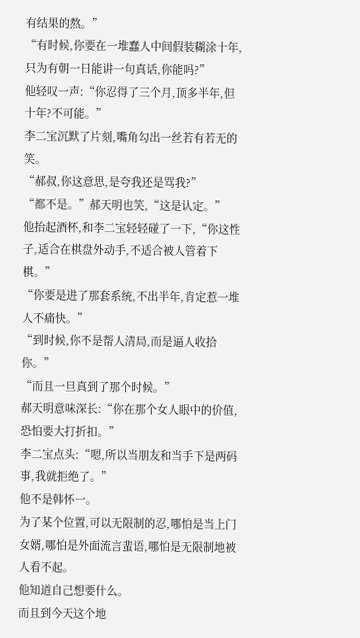有结果的熬。”
“有时候,你要在一堆蠢人中间假装糊涂十年,只为有朝一日能讲一句真话,你能吗?”
他轻叹一声:“你忍得了三个月,顶多半年,但十年?不可能。”
李二宝沉默了片刻,嘴角勾出一丝若有若无的笑。
“郝叔,你这意思,是夸我还是骂我?”
“都不是。”郝天明也笑,“这是认定。”
他抬起酒杯,和李二宝轻轻碰了一下,“你这性子,适合在棋盘外动手,不适合被人管着下棋。”
“你要是进了那套系统,不出半年,肯定惹一堆人不痛快。”
“到时候,你不是帮人清局,而是逼人收拾你。”
“而且一旦真到了那个时候。”
郝天明意味深长:“你在那个女人眼中的价值,恐怕要大打折扣。”
李二宝点头:“嗯,所以当朋友和当手下是两码事,我就拒绝了。”
他不是韩怀一。
为了某个位置,可以无限制的忍,哪怕是当上门女婿,哪怕是外面流言蜚语,哪怕是无限制地被人看不起。
他知道自己想要什么。
而且到今天这个地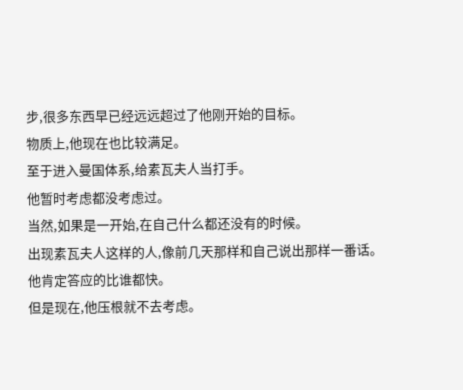步,很多东西早已经远远超过了他刚开始的目标。
物质上,他现在也比较满足。
至于进入曼国体系,给素瓦夫人当打手。
他暂时考虑都没考虑过。
当然,如果是一开始,在自己什么都还没有的时候。
出现素瓦夫人这样的人,像前几天那样和自己说出那样一番话。
他肯定答应的比谁都快。
但是现在,他压根就不去考虑。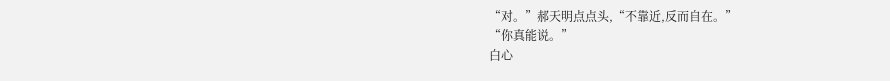“对。”郝天明点点头,“不靠近,反而自在。”
“你真能说。”
白心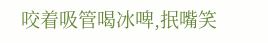咬着吸管喝冰啤,抿嘴笑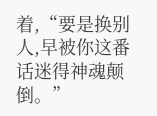着,“要是换别人,早被你这番话迷得神魂颠倒。”